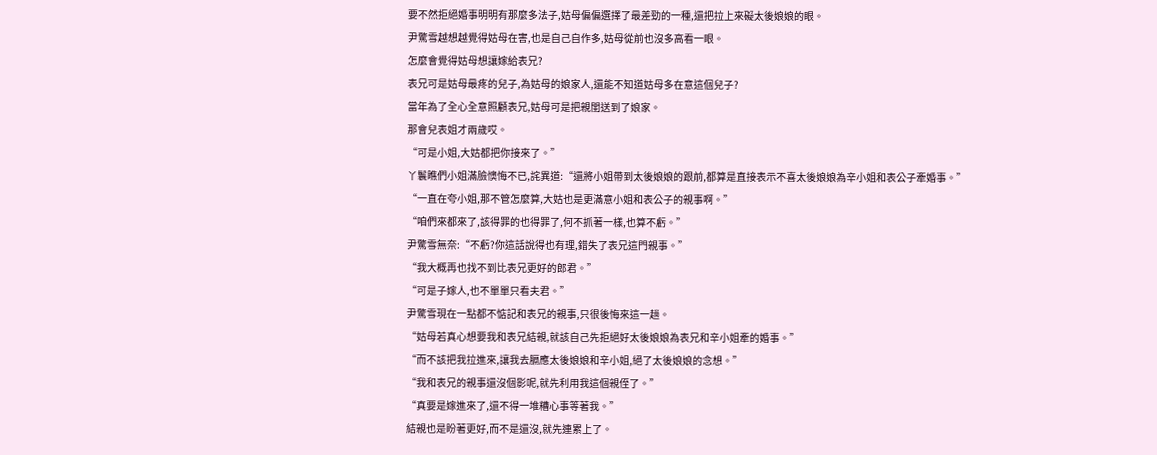要不然拒絕婚事明明有那麼多法子,姑母偏偏選擇了最差勁的一種,還把拉上來礙太後娘娘的眼。
尹驚雪越想越覺得姑母在害,也是自己自作多,姑母從前也沒多高看一眼。
怎麼會覺得姑母想讓嫁給表兄?
表兄可是姑母最疼的兒子,為姑母的娘家人,還能不知道姑母多在意這個兒子?
當年為了全心全意照顧表兄,姑母可是把親閨送到了娘家。
那會兒表姐才兩歲哎。
“可是小姐,大姑都把你接來了。”
丫鬟瞧們小姐滿臉懊悔不已,詫異道:“還將小姐帶到太後娘娘的跟前,都算是直接表示不喜太後娘娘為辛小姐和表公子牽婚事。”
“一直在夸小姐,那不管怎麼算,大姑也是更滿意小姐和表公子的親事啊。”
“咱們來都來了,該得罪的也得罪了,何不抓著一樣,也算不虧。”
尹驚雪無奈:“不虧?你這話說得也有理,錯失了表兄這門親事。”
“我大概再也找不到比表兄更好的郎君。”
“可是子嫁人,也不單單只看夫君。”
尹驚雪現在一點都不惦記和表兄的親事,只很後悔來這一趟。
“姑母若真心想要我和表兄結親,就該自己先拒絕好太後娘娘為表兄和辛小姐牽的婚事。”
“而不該把我拉進來,讓我去膈應太後娘娘和辛小姐,絕了太後娘娘的念想。”
“我和表兄的親事還沒個影呢,就先利用我這個親侄了。”
“真要是嫁進來了,還不得一堆糟心事等著我。”
結親也是盼著更好,而不是還沒,就先連累上了。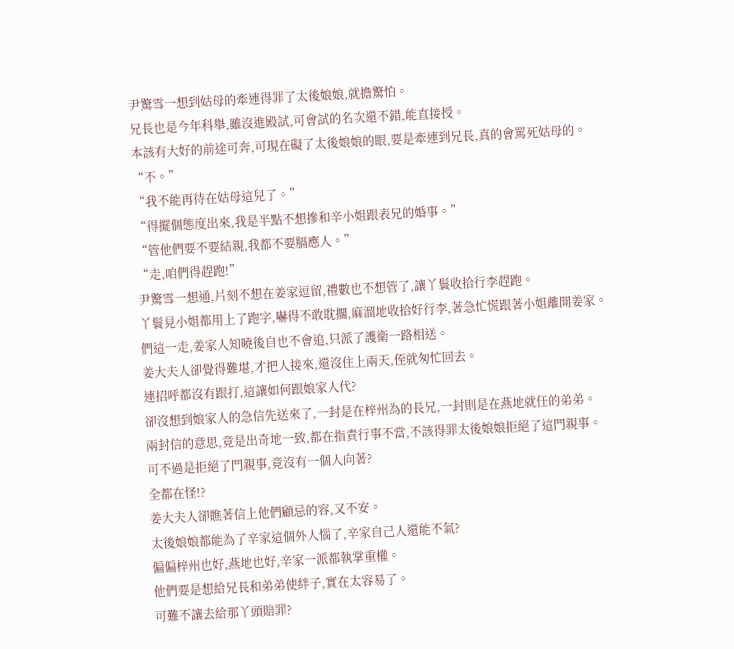尹驚雪一想到姑母的牽連得罪了太後娘娘,就擔驚怕。
兄長也是今年科舉,雖沒進殿試,可會試的名次還不錯,能直接授。
本該有大好的前途可奔,可現在礙了太後娘娘的眼,要是牽連到兄長,真的會罵死姑母的。
“不。”
“我不能再待在姑母這兒了。”
“得擺個態度出來,我是半點不想摻和辛小姐跟表兄的婚事。”
“管他們要不要結親,我都不要膈應人。”
“走,咱們得趕跑!”
尹驚雪一想通,片刻不想在姜家逗留,禮數也不想管了,讓丫鬟收拾行李趕跑。
丫鬟見小姐都用上了跑字,嚇得不敢耽擱,麻溜地收拾好行李,著急忙慌跟著小姐離開姜家。
們這一走,姜家人知曉後自也不會追,只派了護衛一路相送。
姜大夫人卻覺得難堪,才把人接來,還沒住上兩天,侄就匆忙回去。
連招呼都沒有跟打,這讓如何跟娘家人代?
卻沒想到娘家人的急信先送來了,一封是在梓州為的長兄,一封則是在燕地就任的弟弟。
兩封信的意思,竟是出奇地一致,都在指責行事不當,不該得罪太後娘娘拒絕了這門親事。
可不過是拒絕了門親事,竟沒有一個人向著?
全都在怪!?
姜大夫人卻瞧著信上他們顧忌的容,又不安。
太後娘娘都能為了辛家這個外人惱了,辛家自己人還能不氣?
偏偏梓州也好,燕地也好,辛家一派都執掌重權。
他們要是想給兄長和弟弟使絆子,實在太容易了。
可難不讓去給那丫頭賠罪?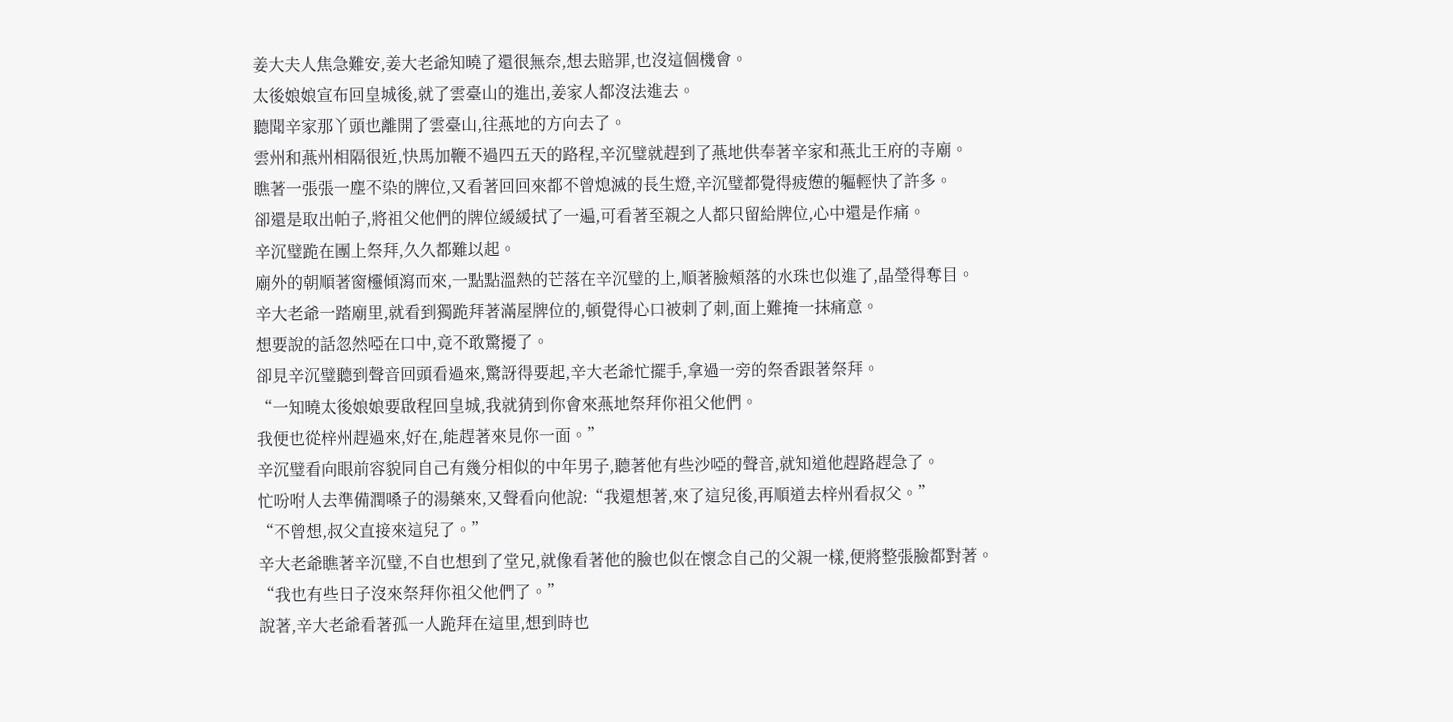姜大夫人焦急難安,姜大老爺知曉了還很無奈,想去賠罪,也沒這個機會。
太後娘娘宣布回皇城後,就了雲臺山的進出,姜家人都沒法進去。
聽聞辛家那丫頭也離開了雲臺山,往燕地的方向去了。
雲州和燕州相隔很近,快馬加鞭不過四五天的路程,辛沉璧就趕到了燕地供奉著辛家和燕北王府的寺廟。
瞧著一張張一塵不染的牌位,又看著回回來都不曾熄滅的長生燈,辛沉璧都覺得疲憊的軀輕快了許多。
卻還是取出帕子,將祖父他們的牌位緩緩拭了一遍,可看著至親之人都只留給牌位,心中還是作痛。
辛沉璧跪在團上祭拜,久久都難以起。
廟外的朝順著窗欞傾瀉而來,一點點溫熱的芒落在辛沉璧的上,順著臉頰落的水珠也似進了,晶瑩得奪目。
辛大老爺一踏廟里,就看到獨跪拜著滿屋牌位的,頓覺得心口被刺了刺,面上難掩一抹痛意。
想要說的話忽然啞在口中,竟不敢驚擾了。
卻見辛沉璧聽到聲音回頭看過來,驚訝得要起,辛大老爺忙擺手,拿過一旁的祭香跟著祭拜。
“一知曉太後娘娘要啟程回皇城,我就猜到你會來燕地祭拜你祖父他們。
我便也從梓州趕過來,好在,能趕著來見你一面。”
辛沉璧看向眼前容貌同自己有幾分相似的中年男子,聽著他有些沙啞的聲音,就知道他趕路趕急了。
忙吩咐人去準備潤嗓子的湯藥來,又聲看向他說:“我還想著,來了這兒後,再順道去梓州看叔父。”
“不曾想,叔父直接來這兒了。”
辛大老爺瞧著辛沉璧,不自也想到了堂兄,就像看著他的臉也似在懷念自己的父親一樣,便將整張臉都對著。
“我也有些日子沒來祭拜你祖父他們了。”
說著,辛大老爺看著孤一人跪拜在這里,想到時也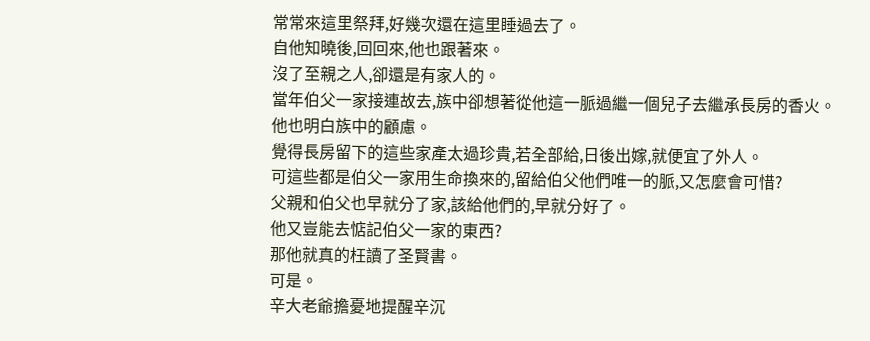常常來這里祭拜,好幾次還在這里睡過去了。
自他知曉後,回回來,他也跟著來。
沒了至親之人,卻還是有家人的。
當年伯父一家接連故去,族中卻想著從他這一脈過繼一個兒子去繼承長房的香火。
他也明白族中的顧慮。
覺得長房留下的這些家產太過珍貴,若全部給,日後出嫁,就便宜了外人。
可這些都是伯父一家用生命換來的,留給伯父他們唯一的脈,又怎麼會可惜?
父親和伯父也早就分了家,該給他們的,早就分好了。
他又豈能去惦記伯父一家的東西?
那他就真的枉讀了圣賢書。
可是。
辛大老爺擔憂地提醒辛沉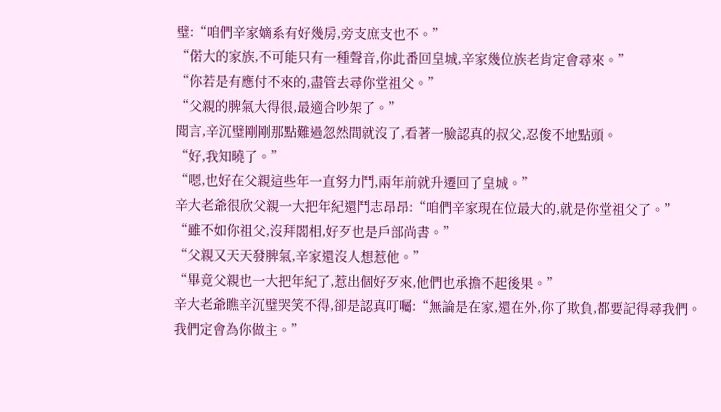璧:“咱們辛家嫡系有好幾房,旁支庶支也不。”
“偌大的家族,不可能只有一種聲音,你此番回皇城,辛家幾位族老肯定會尋來。”
“你若是有應付不來的,盡管去尋你堂祖父。”
“父親的脾氣大得很,最適合吵架了。”
聞言,辛沉璧剛剛那點難過忽然間就沒了,看著一臉認真的叔父,忍俊不地點頭。
“好,我知曉了。”
“嗯,也好在父親這些年一直努力鬥,兩年前就升遷回了皇城。”
辛大老爺很欣父親一大把年紀還鬥志昂昂:“咱們辛家現在位最大的,就是你堂祖父了。”
“雖不如你祖父,沒拜閣相,好歹也是戶部尚書。”
“父親又天天發脾氣,辛家還沒人想惹他。”
“畢竟父親也一大把年紀了,惹出個好歹來,他們也承擔不起後果。”
辛大老爺瞧辛沉璧哭笑不得,卻是認真叮囑:“無論是在家,還在外,你了欺負,都要記得尋我們。
我們定會為你做主。”